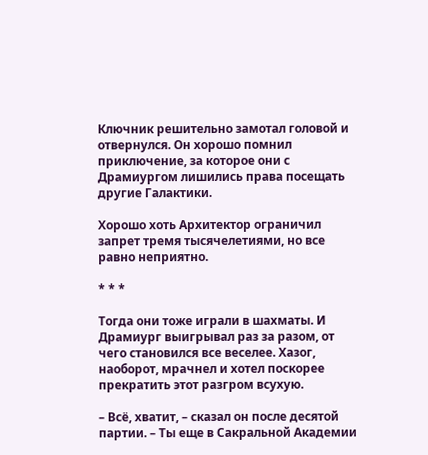Ключник решительно замотал головой и отвернулся. Он хорошо помнил приключение, за которое они с Драмиургом лишились права посещать другие Галактики.

Хорошо хоть Архитектор ограничил запрет тремя тысячелетиями, но все равно неприятно.

* * *

Тогда они тоже играли в шахматы. И Драмиург выигрывал раз за разом, от чего становился все веселее. Хазог, наоборот, мрачнел и хотел поскорее прекратить этот разгром всухую.

– Всё, хватит, – сказал он после десятой партии. – Ты еще в Сакральной Академии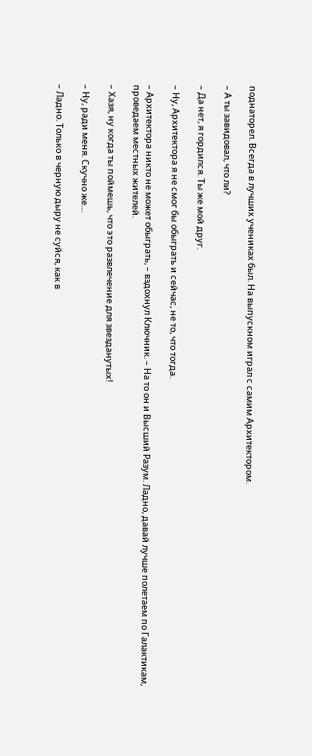поднаторел. Всегда в лучших учениках был. На выпускном играл с самим Архитектором.

– А ты завидовал, что ли?

– Да нет, я гордился. Ты же мой друг.

– Ну, Архитектора я не смог бы обыграть и сейчас, не то, что тогда.

– Архитектора никто не может обыграть, – вздохнул Ключник. – На то он и Высший Разум. Ладно, давай лучше полетаем по Галактикам, проведаем местных жителей.

– Хазя, ну когда ты поймешь, что это развлечение для звезданутых!

– Ну, ради меня. Скучно же…

– Ладно. Только в черную дыру не суйся, как в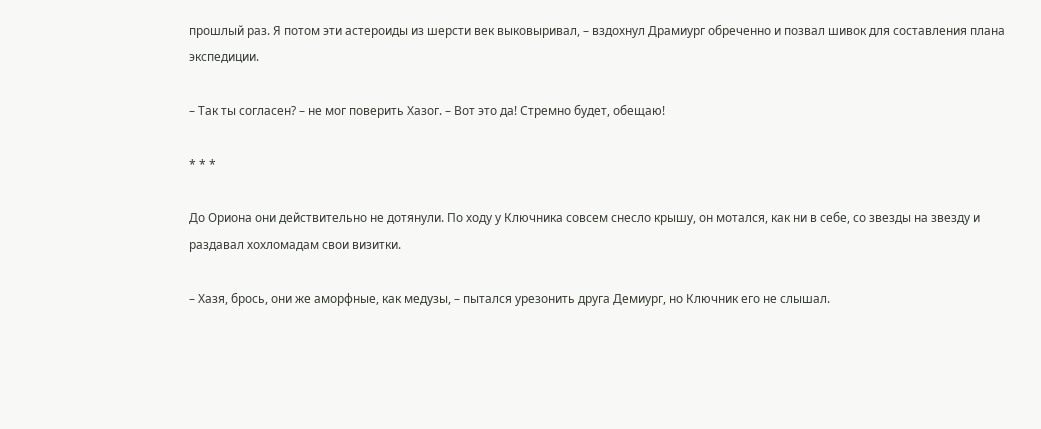прошлый раз. Я потом эти астероиды из шерсти век выковыривал, – вздохнул Драмиург обреченно и позвал шивок для составления плана экспедиции.

– Так ты согласен? – не мог поверить Хазог. – Вот это да! Стремно будет, обещаю!

* * *

До Ориона они действительно не дотянули. По ходу у Ключника совсем снесло крышу, он мотался, как ни в себе, со звезды на звезду и раздавал хохломадам свои визитки.

– Хазя, брось, они же аморфные, как медузы, – пытался урезонить друга Демиург, но Ключник его не слышал.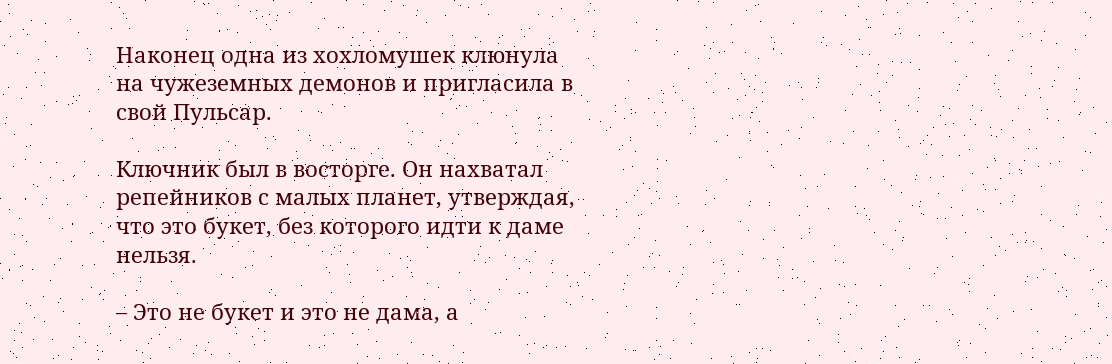Наконец одна из хохломушек клюнула на чужеземных демонов и пригласила в свой Пульсар.

Ключник был в восторге. Он нахватал репейников с малых планет, утверждая, что это букет, без которого идти к даме нельзя.

– Это не букет и это не дама, а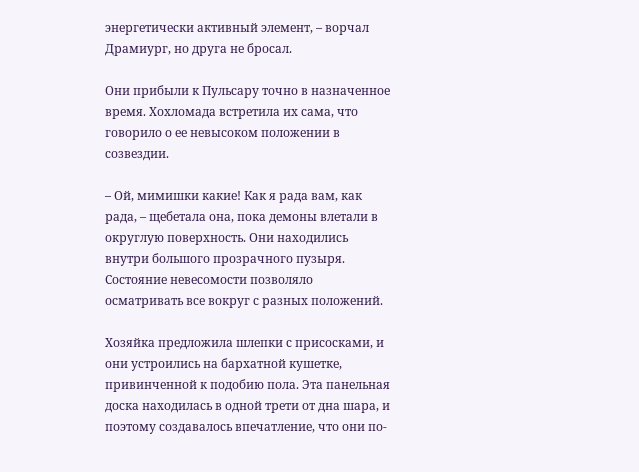энергетически активный элемент, – ворчал Драмиург, но друга не бросал.

Они прибыли к Пульсару точно в назначенное время. Хохломада встретила их сама, что говорило о ее невысоком положении в созвездии.

– Ой, мимишки какие! Как я рада вам, как рада, – щебетала она, пока демоны влетали в округлую поверхность. Они находились внутри большого прозрачного пузыря. Состояние невесомости позволяло осматривать все вокруг с разных положений.

Хозяйка предложила шлепки с присосками, и они устроились на бархатной кушетке, привинченной к подобию пола. Эта панельная доска находилась в одной трети от дна шара, и поэтому создавалось впечатление, что они по-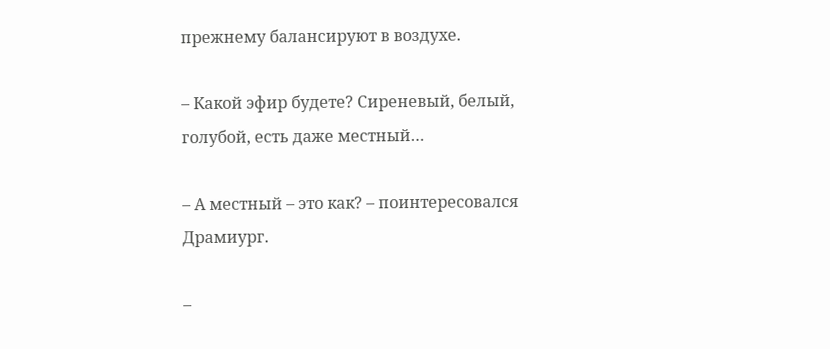прежнему балансируют в воздухе.

– Какой эфир будете? Сиреневый, белый, голубой, есть даже местный…

– А местный – это как? – поинтересовался Драмиург.

–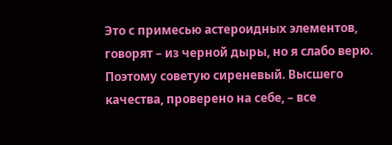Это с примесью астероидных элементов, говорят – из черной дыры, но я слабо верю. Поэтому советую сиреневый. Высшего качества, проверено на себе, – все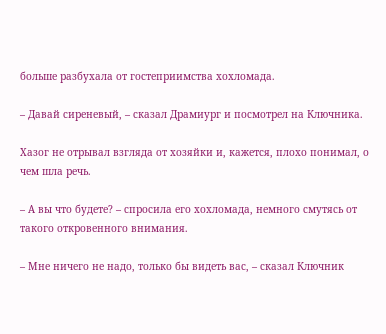больше разбухала от гостеприимства хохломада.

– Давай сиреневый, – сказал Драмиург и посмотрел на Ключника.

Хазог не отрывал взгляда от хозяйки и, кажется, плохо понимал, о чем шла речь.

– А вы что будете? – спросила его хохломада, немного смутясь от такого откровенного внимания.

– Мне ничего не надо, только бы видеть вас, – сказал Ключник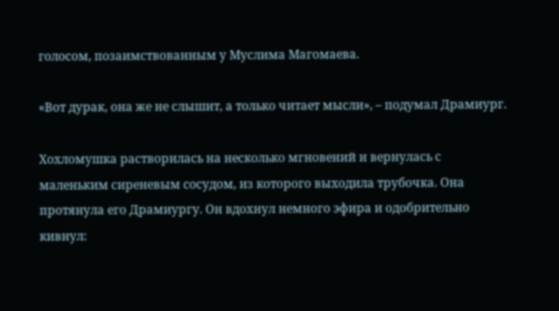голосом, позаимствованным у Муслима Магомаева.

«Вот дурак, она же не слышит, а только читает мысли», – подумал Драмиург.

Хохломушка растворилась на несколько мгновений и вернулась с маленьким сиреневым сосудом, из которого выходила трубочка. Она протянула его Драмиургу. Он вдохнул немного эфира и одобрительно кивнул: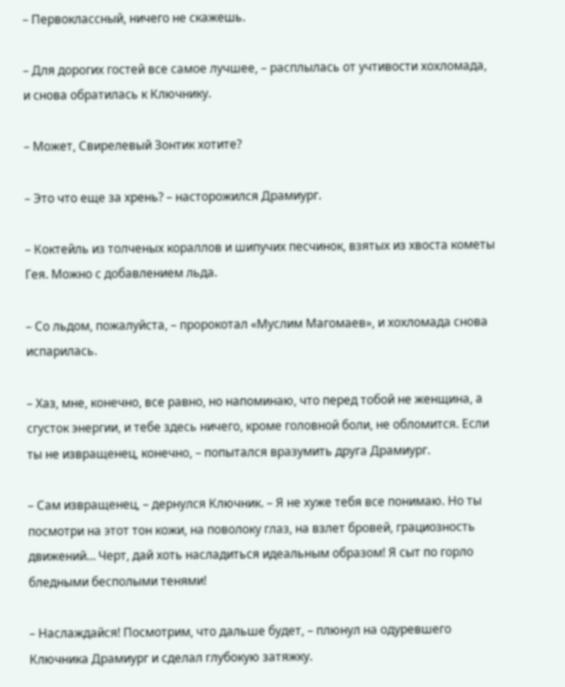– Первоклассный, ничего не скажешь.

– Для дорогих гостей все самое лучшее, – расплылась от учтивости хохломада, и снова обратилась к Ключнику.

– Может, Свирелевый Зонтик хотите?

– Это что еще за хрень? – насторожился Драмиург.

– Коктейль из толченых кораллов и шипучих песчинок, взятых из хвоста кометы Гея. Можно с добавлением льда.

– Со льдом, пожалуйста, – пророкотал «Муслим Магомаев», и хохломада снова испарилась.

– Хаз, мне, конечно, все равно, но напоминаю, что перед тобой не женщина, а сгусток энергии, и тебе здесь ничего, кроме головной боли, не обломится. Если ты не извращенец, конечно, – попытался вразумить друга Драмиург.

– Сам извращенец, – дернулся Ключник. – Я не хуже тебя все понимаю. Но ты посмотри на этот тон кожи, на поволоку глаз, на взлет бровей, грациозность движений… Черт, дай хоть насладиться идеальным образом! Я сыт по горло бледными бесполыми тенями!

– Наслаждайся! Посмотрим, что дальше будет, – плюнул на одуревшего Ключника Драмиург и сделал глубокую затяжку.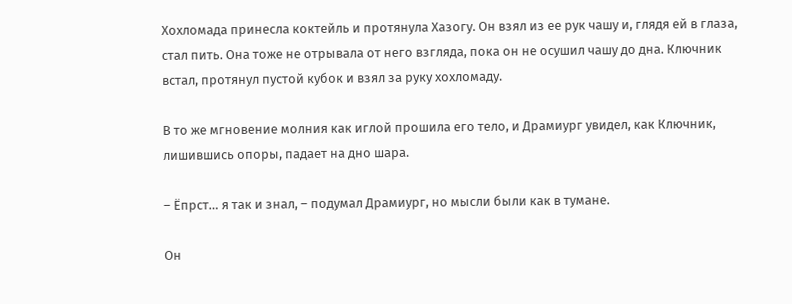Хохломада принесла коктейль и протянула Хазогу. Он взял из ее рук чашу и, глядя ей в глаза, стал пить. Она тоже не отрывала от него взгляда, пока он не осушил чашу до дна. Ключник встал, протянул пустой кубок и взял за руку хохломаду.

В то же мгновение молния как иглой прошила его тело, и Драмиург увидел, как Ключник, лишившись опоры, падает на дно шара.

– Ёпрст… я так и знал, – подумал Драмиург, но мысли были как в тумане.

Он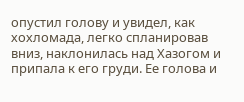опустил голову и увидел, как хохломада, легко спланировав вниз, наклонилась над Хазогом и припала к его груди. Ее голова и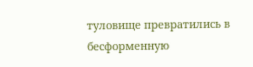туловище превратились в бесформенную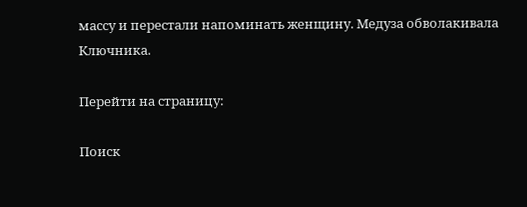массу и перестали напоминать женщину. Медуза обволакивала Ключника.

Перейти на страницу:

Поиск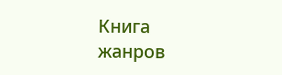Книга жанров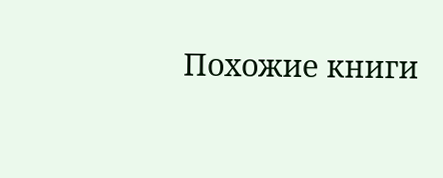Похожие книги